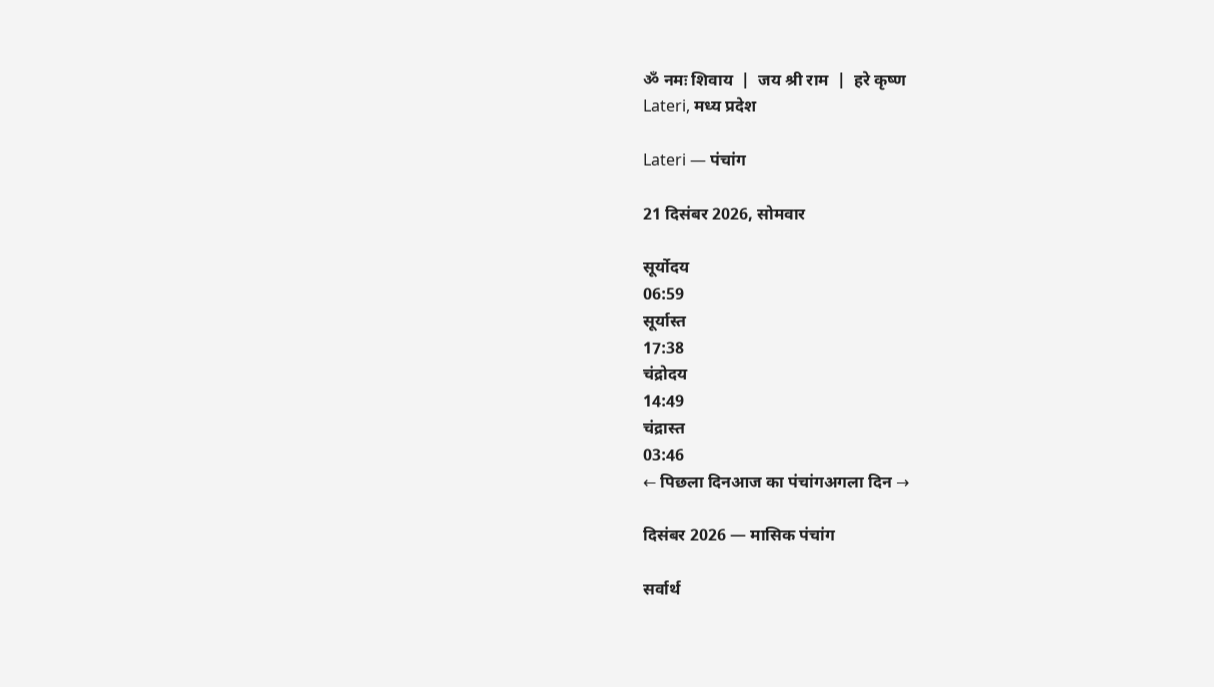ॐ नमः शिवाय  |  जय श्री राम  |  हरे कृष्ण
Lateri, मध्य प्रदेश

Lateri — पंचांग

21 दिसंबर 2026, सोमवार

सूर्योदय
06:59
सूर्यास्त
17:38
चंद्रोदय
14:49
चंद्रास्त
03:46
← पिछला दिनआज का पंचांगअगला दिन →

दिसंबर 2026 — मासिक पंचांग

सर्वार्थ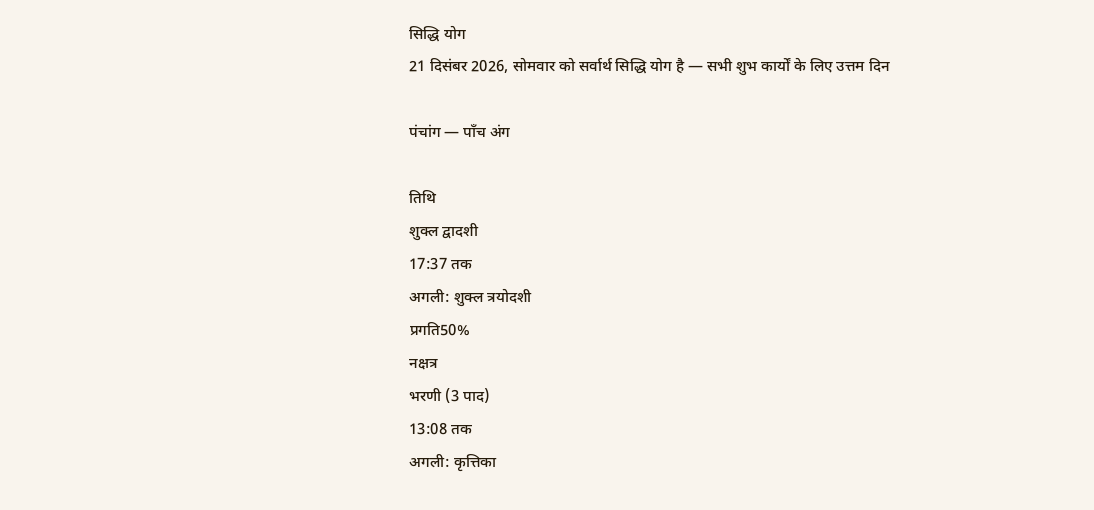सिद्धि योग
21 दिसंबर 2026, सोमवार को सर्वार्थ सिद्धि योग है — सभी शुभ कार्यों के लिए उत्तम दिन

पंचांग — पाँच अंग

तिथि
शुक्ल द्वादशी
17:37 तक
अगली: शुक्ल त्रयोदशी
प्रगति50%
नक्षत्र
भरणी (3 पाद)
13:08 तक
अगली: कृत्तिका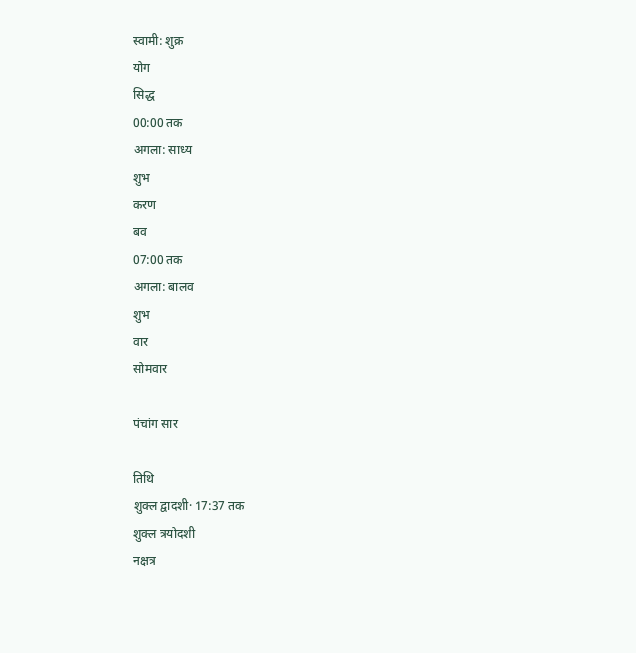स्वामी: शुक्र
योग
सिद्ध
00:00 तक
अगला: साध्य
शुभ
करण
बव
07:00 तक
अगला: बालव
शुभ
वार
सोमवार

पंचांग सार

तिथि
शुक्ल द्वादशी· 17:37 तक
शुक्ल त्रयोदशी
नक्षत्र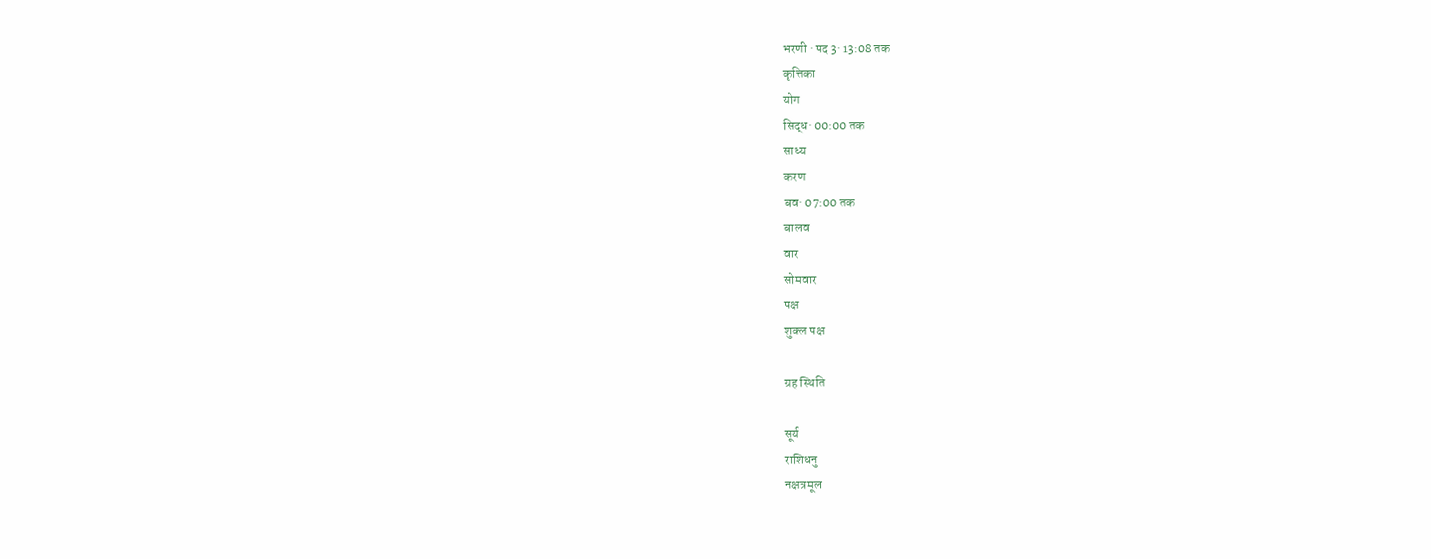भरणी · पद 3· 13:08 तक
कृत्तिका
योग
सिद्ध· 00:00 तक
साध्य
करण
बव· 07:00 तक
बालव
वार
सोमवार
पक्ष
शुक्ल पक्ष

ग्रह स्थिति

सूर्य
राशिधनु
नक्षत्रमूल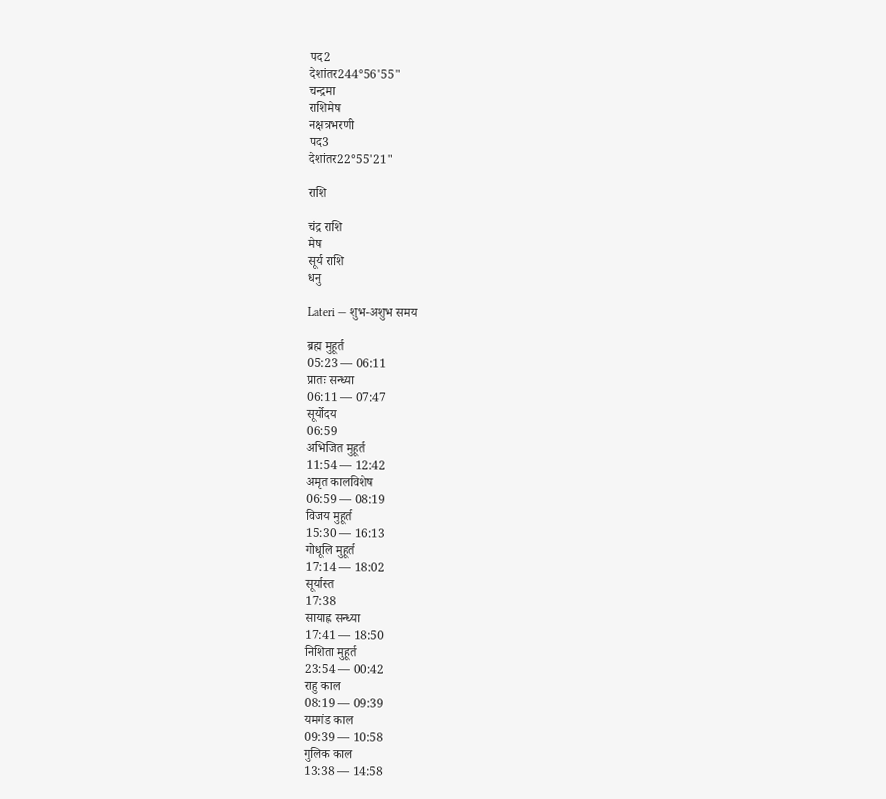पद2
देशांतर244°56'55"
चन्द्रमा
राशिमेष
नक्षत्रभरणी
पद3
देशांतर22°55'21"

राशि

चंद्र राशि
मेष
सूर्य राशि
धनु

Lateri — शुभ-अशुभ समय

ब्रह्म मुहूर्त
05:23 — 06:11
प्रातः सन्ध्या
06:11 — 07:47
सूर्योदय
06:59
अभिजित मुहूर्त
11:54 — 12:42
अमृत कालविशेष
06:59 — 08:19
विजय मुहूर्त
15:30 — 16:13
गोधूलि मुहूर्त
17:14 — 18:02
सूर्यास्त
17:38
सायाह्न सन्ध्या
17:41 — 18:50
निशिता मुहूर्त
23:54 — 00:42
राहु काल
08:19 — 09:39
यमगंड काल
09:39 — 10:58
गुलिक काल
13:38 — 14:58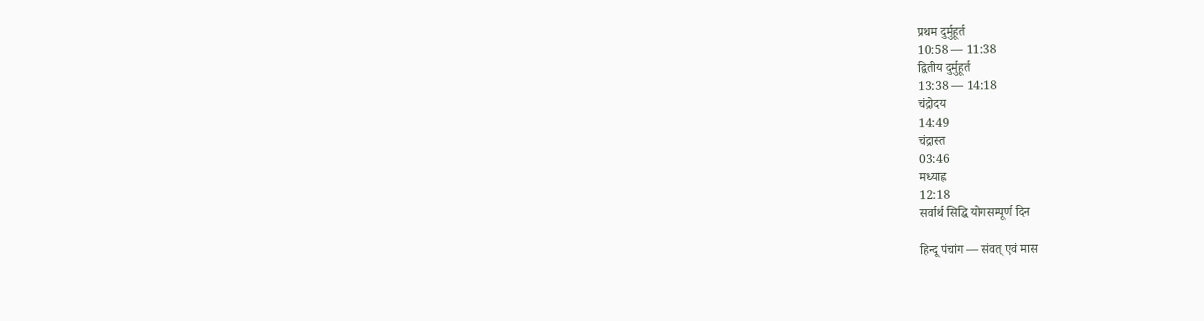प्रथम दुर्मुहूर्त
10:58 — 11:38
द्वितीय दुर्मुहूर्त
13:38 — 14:18
चंद्रोदय
14:49
चंद्रास्त
03:46
मध्याह्न
12:18
सर्वार्थ सिद्धि योगसम्पूर्ण दिन

हिन्दू पंचांग — संवत् एवं मास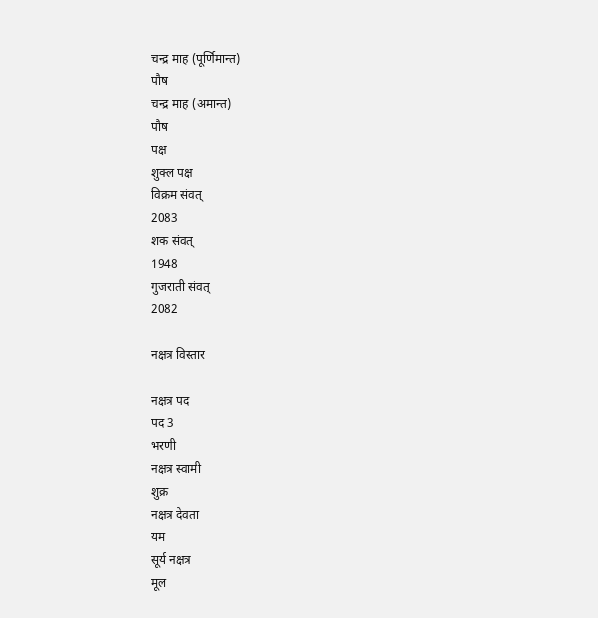चन्द्र माह (पूर्णिमान्त)
पौष
चन्द्र माह (अमान्त)
पौष
पक्ष
शुक्ल पक्ष
विक्रम संवत्
2083
शक संवत्
1948
गुजराती संवत्
2082

नक्षत्र विस्तार

नक्षत्र पद
पद 3
भरणी
नक्षत्र स्वामी
शुक्र
नक्षत्र देवता
यम
सूर्य नक्षत्र
मूल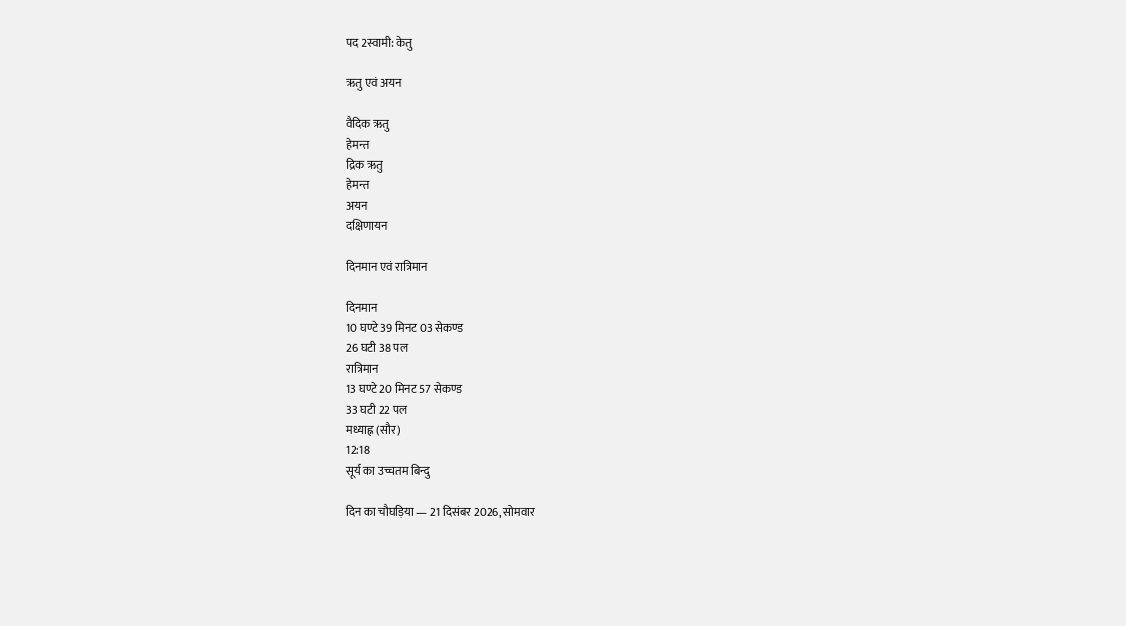पद 2स्वामी: केतु

ऋतु एवं अयन

वैदिक ऋतु
हेमन्त
द्रिक ऋतु
हेमन्त
अयन
दक्षिणायन

दिनमान एवं रात्रिमान

दिनमान
10 घण्टे 39 मिनट 03 सेकण्ड
26 घटी 38 पल
रात्रिमान
13 घण्टे 20 मिनट 57 सेकण्ड
33 घटी 22 पल
मध्याह्न (सौर)
12:18
सूर्य का उच्चतम बिन्दु

दिन का चौघड़िया — 21 दिसंबर 2026, सोमवार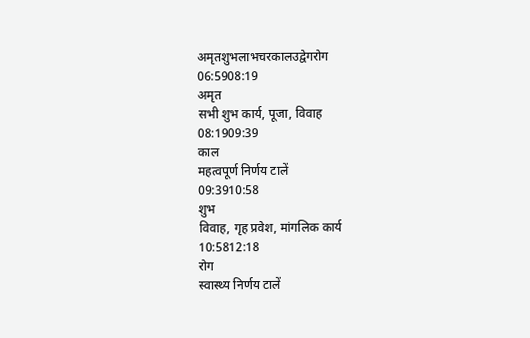अमृतशुभलाभचरकालउद्वेगरोग
06:5908:19
अमृत
सभी शुभ कार्य, पूजा, विवाह
08:1909:39
काल
महत्वपूर्ण निर्णय टालें
09:3910:58
शुभ
विवाह, गृह प्रवेश, मांगलिक कार्य
10:5812:18
रोग
स्वास्थ्य निर्णय टालें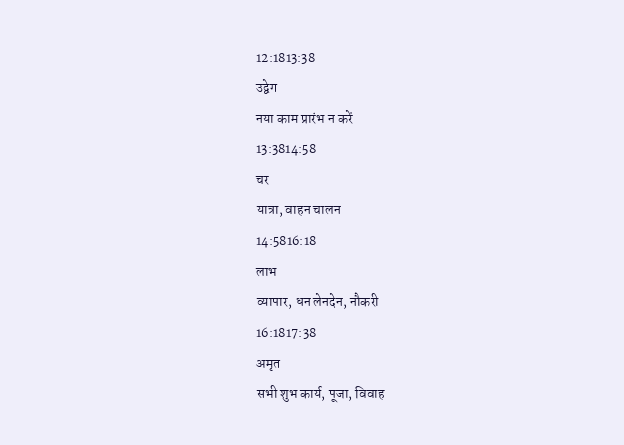12:1813:38
उद्वेग
नया काम प्रारंभ न करें
13:3814:58
चर
यात्रा, वाहन चालन
14:5816:18
लाभ
व्यापार, धन लेनदेन, नौकरी
16:1817:38
अमृत
सभी शुभ कार्य, पूजा, विवाह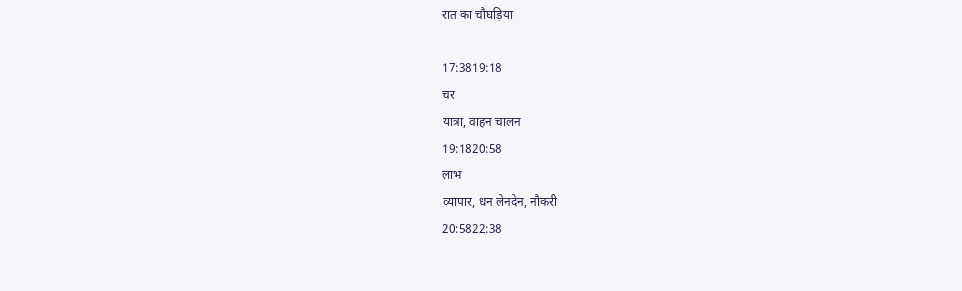रात का चौघड़िया

17:3819:18
चर
यात्रा, वाहन चालन
19:1820:58
लाभ
व्यापार, धन लेनदेन, नौकरी
20:5822:38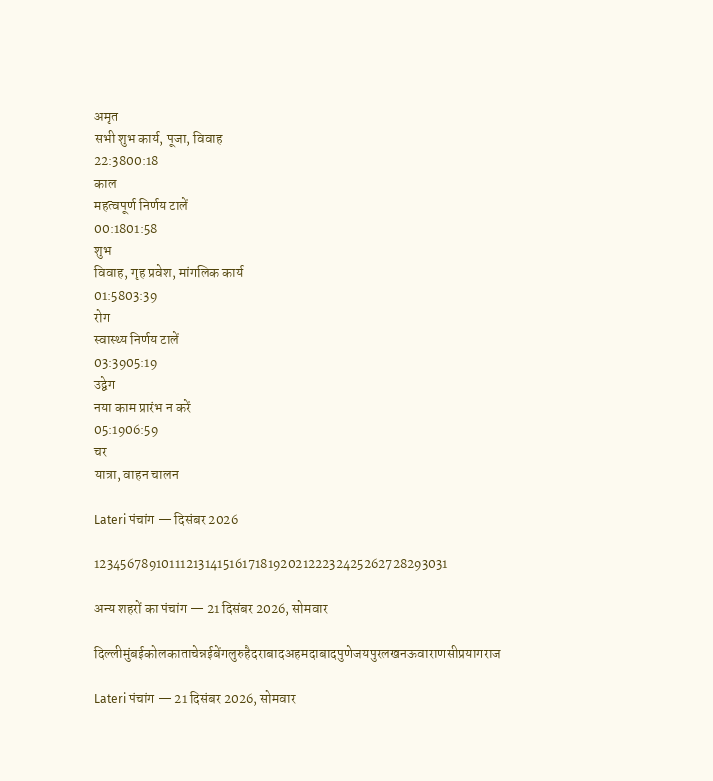अमृत
सभी शुभ कार्य, पूजा, विवाह
22:3800:18
काल
महत्वपूर्ण निर्णय टालें
00:1801:58
शुभ
विवाह, गृह प्रवेश, मांगलिक कार्य
01:5803:39
रोग
स्वास्थ्य निर्णय टालें
03:3905:19
उद्वेग
नया काम प्रारंभ न करें
05:1906:59
चर
यात्रा, वाहन चालन

Lateri पंचांग — दिसंबर 2026

12345678910111213141516171819202122232425262728293031

अन्य शहरों का पंचांग — 21 दिसंबर 2026, सोमवार

दिल्लीमुंबईकोलकाताचेन्नईबेंगलुरुहैदराबादअहमदाबादपुणेजयपुरलखनऊवाराणसीप्रयागराज

Lateri पंचांग — 21 दिसंबर 2026, सोमवार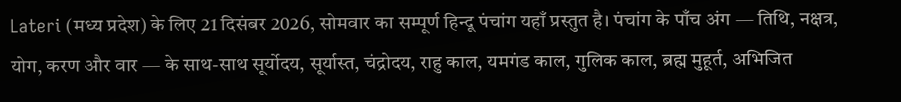Lateri (मध्य प्रदेश) के लिए 21 दिसंबर 2026, सोमवार का सम्पूर्ण हिन्दू पंचांग यहाँ प्रस्तुत है। पंचांग के पाँच अंग — तिथि, नक्षत्र, योग, करण और वार — के साथ-साथ सूर्योदय, सूर्यास्त, चंद्रोदय, राहु काल, यमगंड काल, गुलिक काल, ब्रह्म मुहूर्त, अभिजित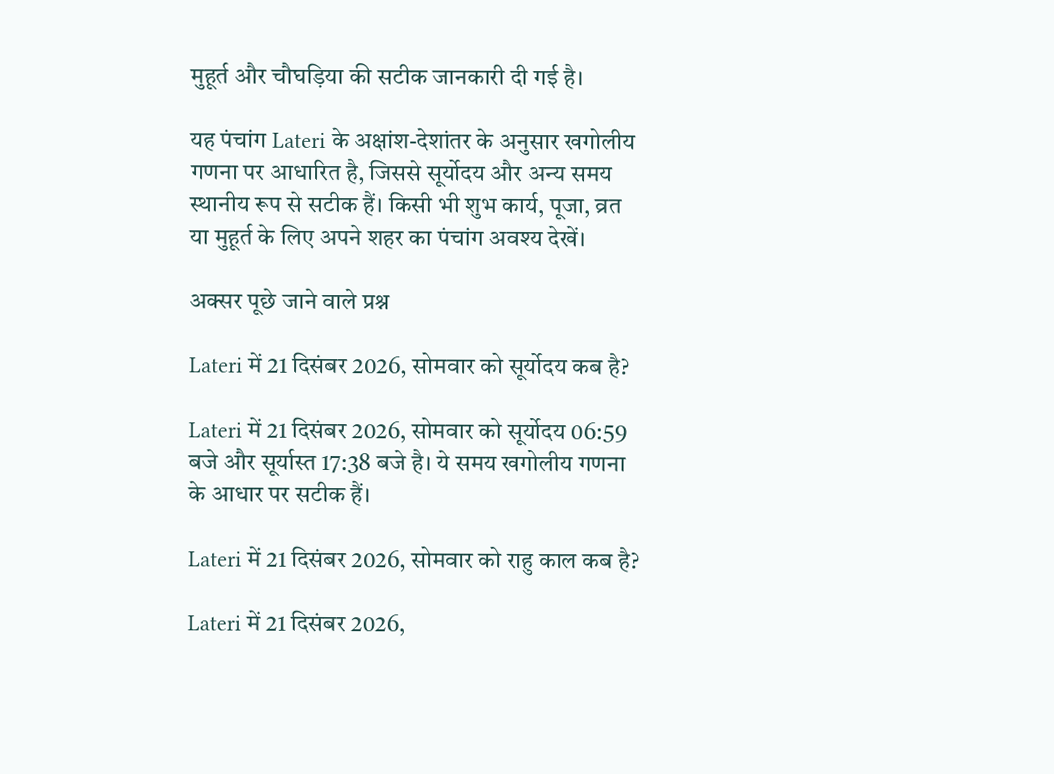मुहूर्त और चौघड़िया की सटीक जानकारी दी गई है।

यह पंचांग Lateri के अक्षांश-देशांतर के अनुसार खगोलीय गणना पर आधारित है, जिससे सूर्योदय और अन्य समय स्थानीय रूप से सटीक हैं। किसी भी शुभ कार्य, पूजा, व्रत या मुहूर्त के लिए अपने शहर का पंचांग अवश्य देखें।

अक्सर पूछे जाने वाले प्रश्न

Lateri में 21 दिसंबर 2026, सोमवार को सूर्योदय कब है?

Lateri में 21 दिसंबर 2026, सोमवार को सूर्योदय 06:59 बजे और सूर्यास्त 17:38 बजे है। ये समय खगोलीय गणना के आधार पर सटीक हैं।

Lateri में 21 दिसंबर 2026, सोमवार को राहु काल कब है?

Lateri में 21 दिसंबर 2026,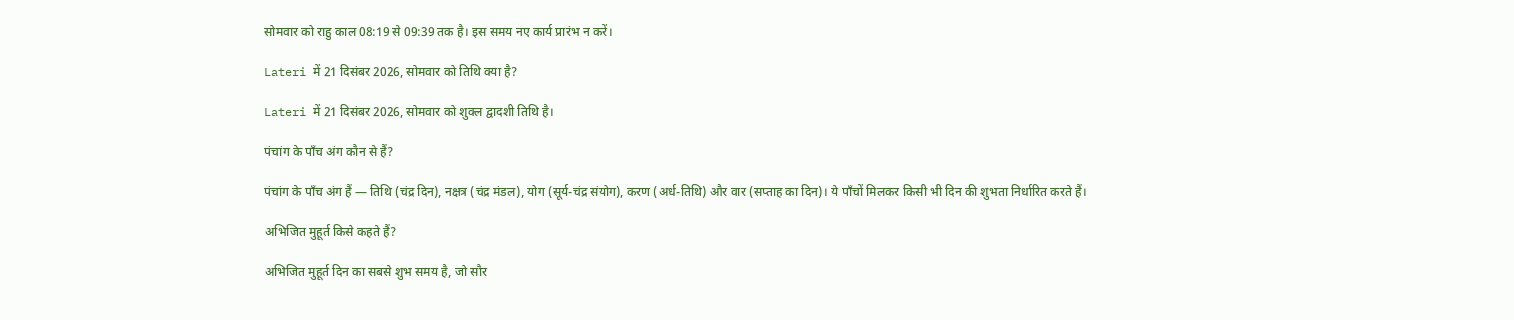सोमवार को राहु काल 08:19 से 09:39 तक है। इस समय नए कार्य प्रारंभ न करें।

Lateri में 21 दिसंबर 2026, सोमवार को तिथि क्या है?

Lateri में 21 दिसंबर 2026, सोमवार को शुक्ल द्वादशी तिथि है।

पंचांग के पाँच अंग कौन से हैं?

पंचांग के पाँच अंग हैं — तिथि (चंद्र दिन), नक्षत्र (चंद्र मंडल), योग (सूर्य-चंद्र संयोग), करण (अर्ध-तिथि) और वार (सप्ताह का दिन)। ये पाँचों मिलकर किसी भी दिन की शुभता निर्धारित करते हैं।

अभिजित मुहूर्त किसे कहते हैं?

अभिजित मुहूर्त दिन का सबसे शुभ समय है, जो सौर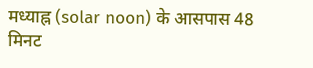मध्याह्न (solar noon) के आसपास 48 मिनट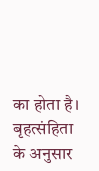का होता है। बृहत्संहिता के अनुसार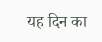यह दिन का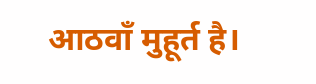आठवाँ मुहूर्त है।